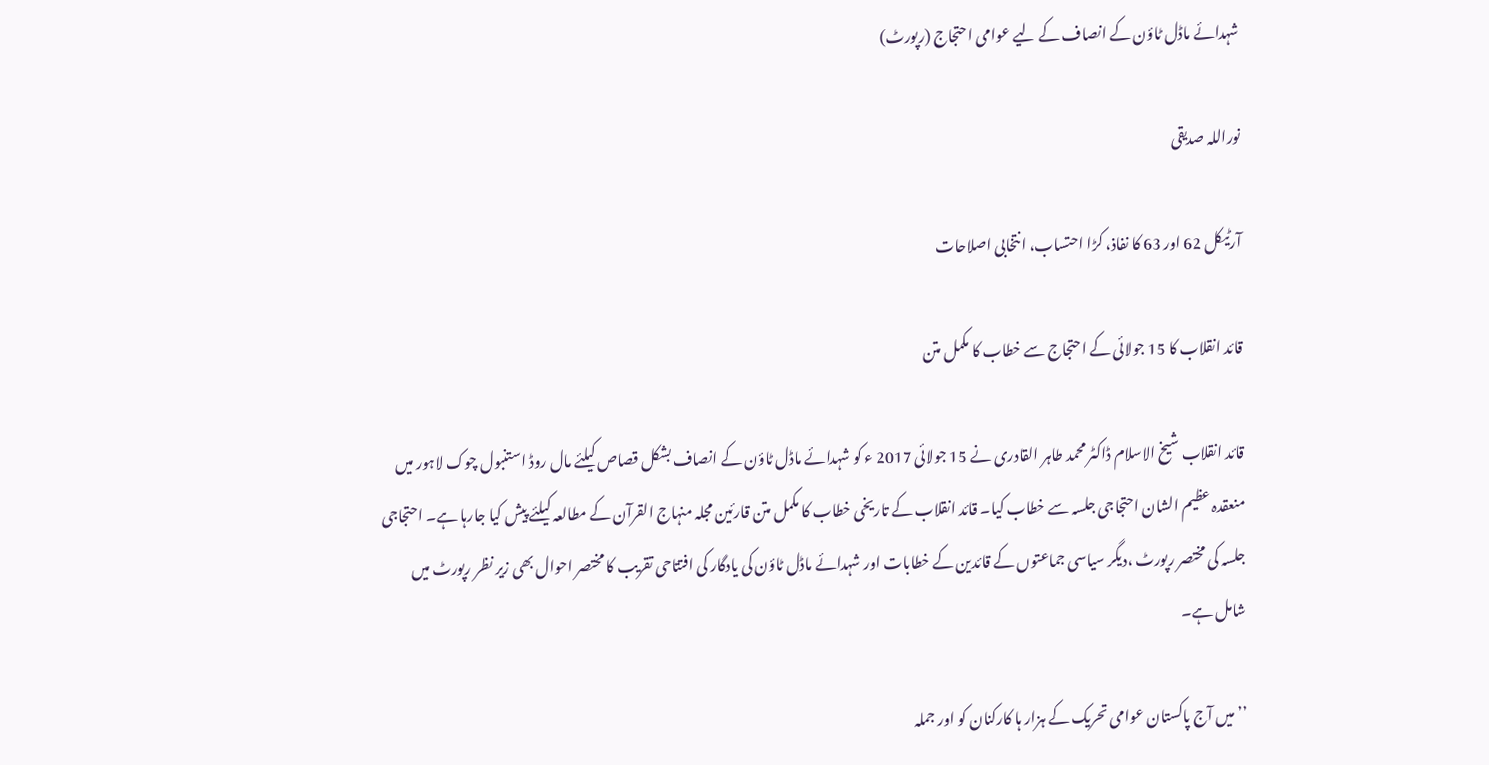شہدائے ماڈل ٹاؤن کے انصاف کے لیے عوامی احتجاج (رپورٹ)

نوراللہ صدیقی

آرٹیکل 62 اور 63 کا نفاذ، کڑا احتساب، انتخابی اصلاحات

قائد انقلاب کا 15 جولائی کے احتجاج سے خطاب کا مکمل متن

قائد انقلاب شیخ الاسلام ڈاکٹر محمد طاہر القادری نے 15 جولائی 2017 ء کو شہدائے ماڈل ٹاؤن کے انصاف بشکل قصاص کیلئے مال روڈ استنبول چوک لاہور میں منعقدہ عظیم الشان احتجاجی جلسہ سے خطاب کیا۔ قائد انقلاب کے تاریخی خطاب کا مکمل متن قارئین مجلہ منہاج القرآن کے مطالعہ کیلئے پیش کیا جارہا ہے۔ احتجاجی جلسہ کی مختصر رپورٹ ،دیگر سیاسی جماعتوں کے قائدین کے خطابات اور شہدائے ماڈل ٹاؤن کی یادگار کی افتتاحی تقریب کا مختصر احوال بھی زیر نظر رپورٹ میں شامل ہے۔

’’میں آج پاکستان عوامی تحریک کے ہزار ہا کارکنان کو اور جملہ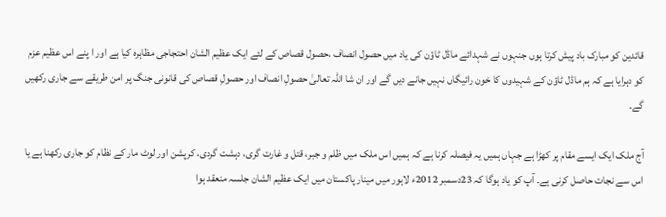قائدین کو مبارک باد پیش کرتا ہوں جنہوں نے شہدائے ماڈل ٹاؤن کی یاد میں حصول انصاف ،حصول قصاص کے لئے ایک عظیم الشان احتجاجی مظاہرہ کیا ہے اور ا پنے اس عظیم عزم کو دہرایا ہے کہ ہم ماڈل ٹاؤن کے شہیدوں کا خون رائیگاں نہیں جانے دیں گے اور ان شا اللہ تعالیٰ حصولِ انصاف اور حصولِ قصاص کی قانونی جنگ پر امن طریقے سے جاری رکھیں گے۔

آج ملک ایک ایسے مقام پر کھڑا ہے جہاں ہمیں یہ فیصلہ کرنا ہے کہ ہمیں اس ملک میں ظلم و جبر، قتل و غارت گری، دہشت گردی، کرپشن اور لوٹ مار کے نظام کو جاری رکھنا ہے یا اس سے نجات حاصل کرنی ہے۔ آپ کو یاد ہوگا کہ 23دسمبر 2012ء لاہور میں مینار پاکستان میں ایک عظیم الشان جلسہ منعقد ہوا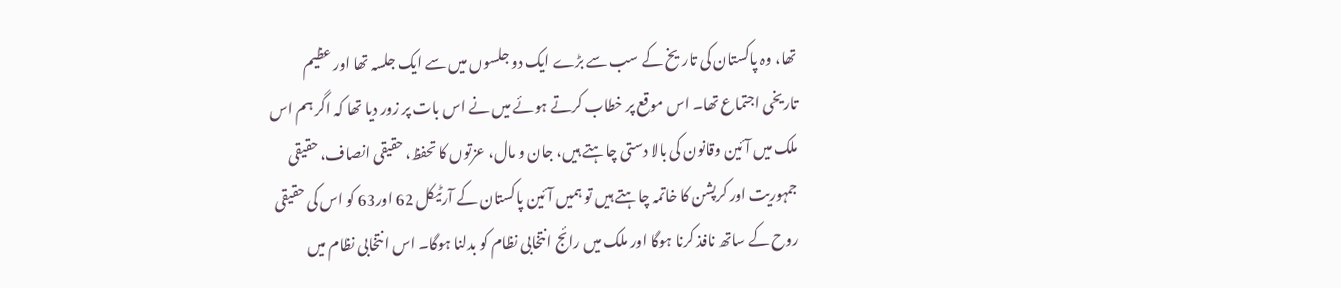تھا، وہ پاکستان کی تاریخ کے سب سے بڑے ایک دو جلسوں میں سے ایک جلسہ تھا اور عظیم تاریخی اجتماع تھا۔ اس موقع پر خطاب کرتے ہوئے میں نے اس بات پر زور دیا تھا کہ اگر ہم اس ملک میں آئین وقانون کی بالا دستی چاہتے ہیں، جان و مال، عزتوں کا تحفظ، حقیقی انصاف، حقیقی جمہوریت اور کرپشن کا خاتمہ چاہتے ہیں تو ہمیں آئین پاکستان کے آرٹیکل 62 اور63 کو اس کی حقیقی روح کے ساتھ نافذ کرنا ہوگا اور ملک میں رائج انتخابی نظام کو بدلنا ہوگا۔ اس انتخابی نظام میں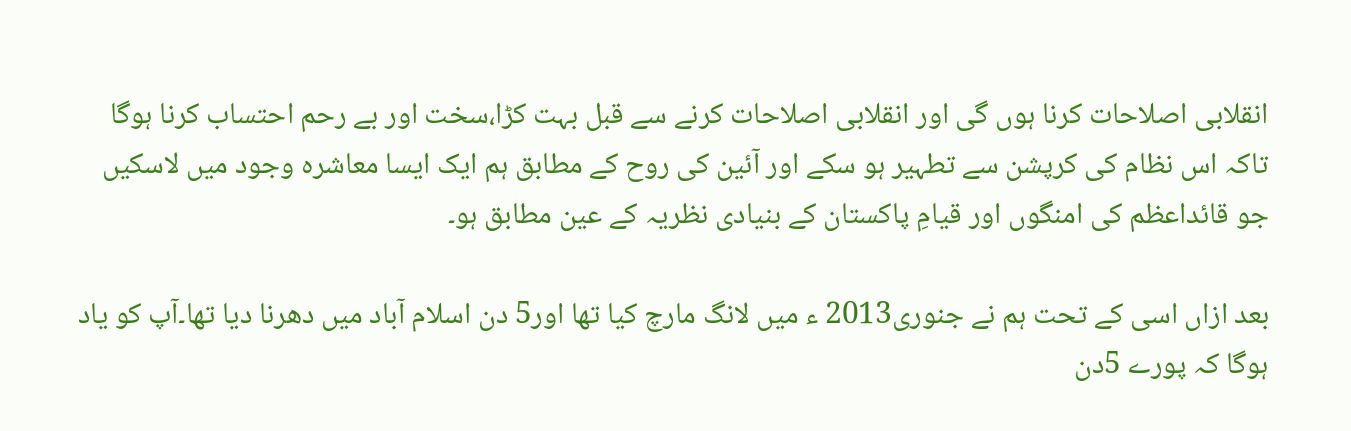انقلابی اصلاحات کرنا ہوں گی اور انقلابی اصلاحات کرنے سے قبل بہت کڑا،سخت اور بے رحم احتساب کرنا ہوگا تاکہ اس نظام کی کرپشن سے تطہیر ہو سکے اور آئین کی روح کے مطابق ہم ایک ایسا معاشرہ وجود میں لاسکیں جو قائداعظم کی امنگوں اور قیامِ پاکستان کے بنیادی نظریہ کے عین مطابق ہو۔

بعد ازاں اسی کے تحت ہم نے جنوری2013 ء میں لانگ مارچ کیا تھا اور5 دن اسلام آباد میں دھرنا دیا تھا۔آپ کو یاد ہوگا کہ پورے 5دن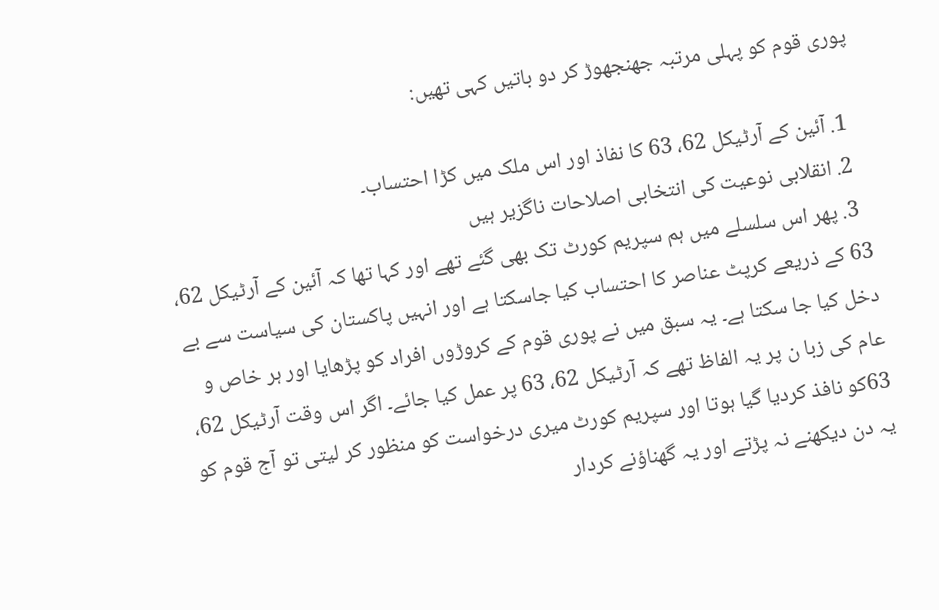پوری قوم کو پہلی مرتبہ جھنجھوڑ کر دو باتیں کہی تھیں:

  1. آئین کے آرٹیکل 62، 63 کا نفاذ اور اس ملک میں کڑا احتساب۔
  2. انقلابی نوعیت کی انتخابی اصلاحات ناگزیر ہیں
  3. پھر اس سلسلے میں ہم سپریم کورٹ تک بھی گئے تھے اور کہا تھا کہ آئین کے آرٹیکل 62، 63 کے ذریعے کرپٹ عناصر کا احتساب کیا جاسکتا ہے اور انہیں پاکستان کی سیاست سے بے دخل کیا جا سکتا ہے۔ یہ سبق میں نے پوری قوم کے کروڑوں افراد کو پڑھایا اور ہر خاص و عام کی زبا ن پر یہ الفاظ تھے کہ آرٹیکل 62، 63 پر عمل کیا جائے۔ اگر اس وقت آرٹیکل 62، 63کو نافذ کردیا گیا ہوتا اور سپریم کورٹ میری درخواست کو منظور کر لیتی تو آج قوم کو یہ دن دیکھنے نہ پڑتے اور یہ گھناؤنے کردار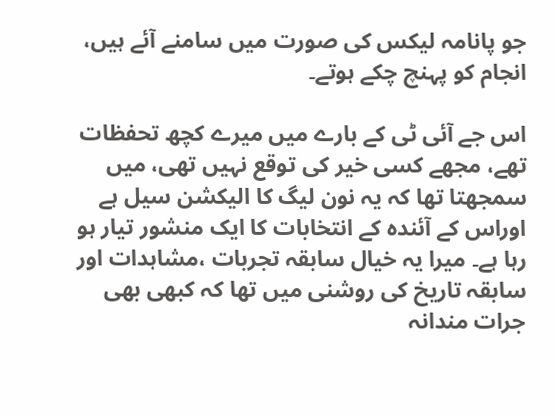جو پانامہ لیکس کی صورت میں سامنے آئے ہیں، انجام کو پہنچ چکے ہوتے۔

اس جے آئی ٹی کے بارے میں میرے کچھ تحفظات تھے، مجھے کسی خیر کی توقع نہیں تھی، میں سمجھتا تھا کہ یہ نون لیگ کا الیکشن سیل ہے اوراس کے آئندہ کے انتخابات کا ایک منشور تیار ہو رہا ہے۔ میرا یہ خیال سابقہ تجربات ،مشاہدات اور سابقہ تاریخ کی روشنی میں تھا کہ کبھی بھی جرات مندانہ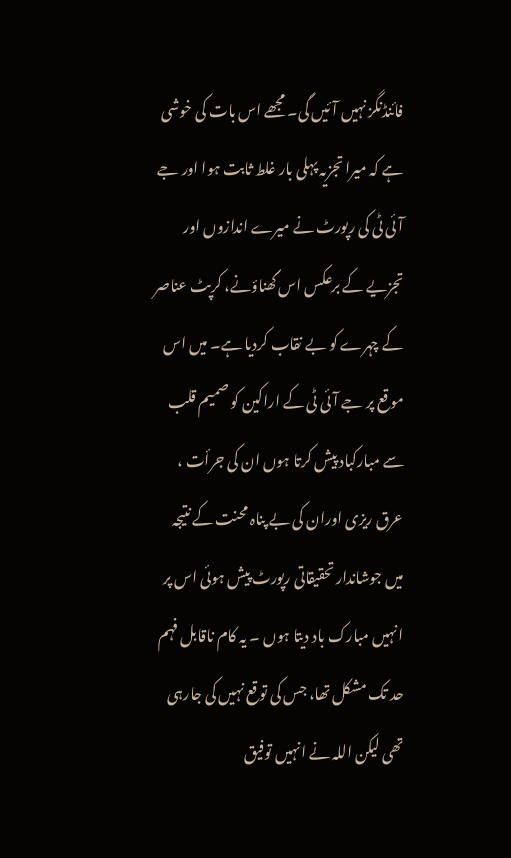فائنڈنگز نہیں آئیں گی۔ مجھے اس بات کی خوشی ہے کہ میرا تجزیہ پہلی بار غلط ثابت ہوا اور جے آ ئی ٹی کی رپورٹ نے میرے اندازوں اور تجزیے کے برعکس اس گھناؤنے، کرپٹ عناصر کے چہرے کو بے نقاب کردیا ہے۔ میں اس موقع پر جے آئی ٹی کے اراکین کو صمیم قلب سے مبارکباد پیش کرتا ہوں ان کی جرأت ، عرق ریزی اوران کی بے پناہ محنت کے نتیجہ میں جوشاندار تحقیقاتی رپورٹ پیش ہوئی اس پر انہیں مبارک باد دیتا ہوں ۔ یہ کام ناقابل فہم حد تک مشکل تھا، جس کی توقع نہیں کی جارہی تھی لیکن اللہ نے انہیں توفیق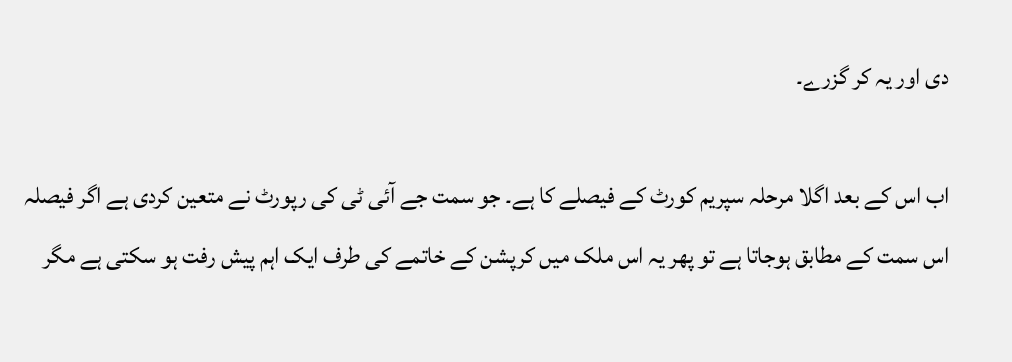دی اور یہ کر گزرے۔

اب اس کے بعد اگلا مرحلہ سپریم کورٹ کے فیصلے کا ہے۔ جو سمت جے آئی ٹی کی رپورٹ نے متعین کردی ہے اگر فیصلہ اس سمت کے مطابق ہوجاتا ہے تو پھر یہ اس ملک میں کرپشن کے خاتمے کی طرف ایک اہم پیش رفت ہو سکتی ہے مگر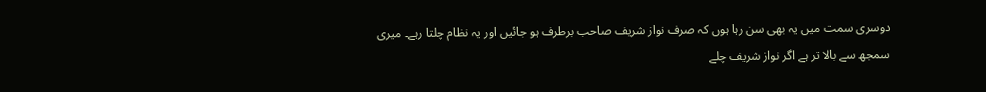دوسری سمت میں یہ بھی سن رہا ہوں کہ صرف نواز شریف صاحب برطرف ہو جائیں اور یہ نظام چلتا رہے۔ میری سمجھ سے بالا تر ہے اگر نواز شریف چلے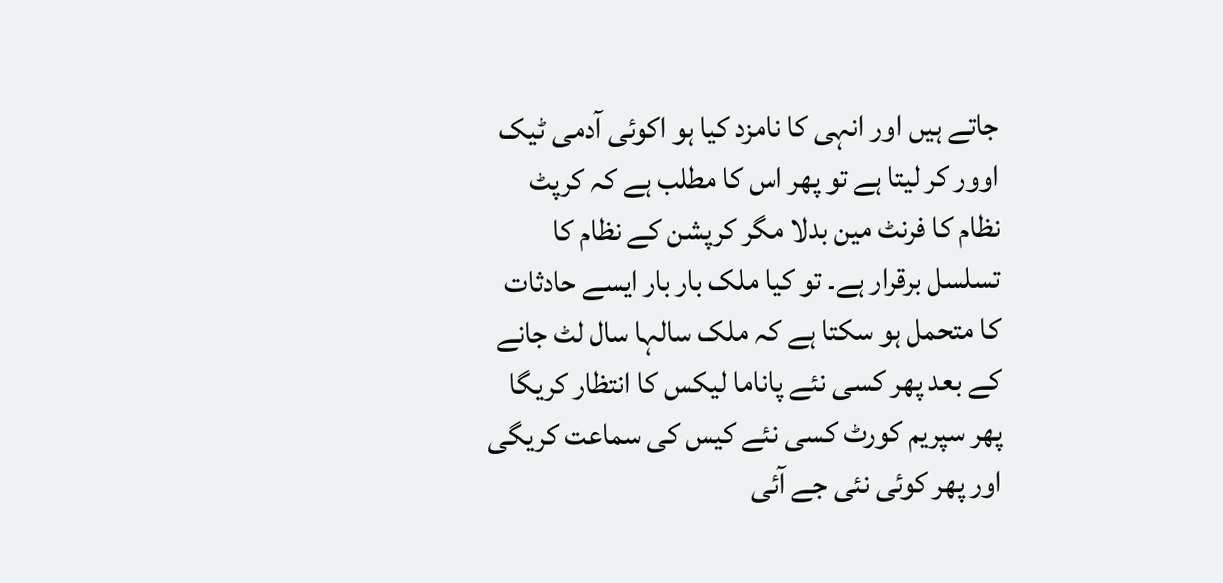جاتے ہیں اور انہی کا نامزد کیا ہو اکوئی آدمی ٹیک اوور کر لیتا ہے تو پھر اس کا مطلب ہے کہ کرپٹ نظام کا فرنٹ مین بدلا مگر کرپشن کے نظام کا تسلسل برقرار ہے۔ تو کیا ملک بار بار ایسے حادثات کا متحمل ہو سکتا ہے کہ ملک سالہا سال لٹ جانے کے بعد پھر کسی نئے پاناما لیکس کا انتظار کریگا پھر سپریم کورٹ کسی نئے کیس کی سماعت کریگی اور پھر کوئی نئی جے آئی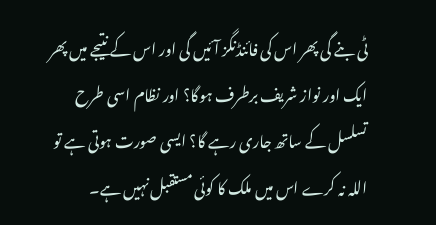ٹی بنے گی پھر اس کی فائنڈنگز آئیں گی اور اس کے نتیجے میں پھر ایک اور نواز شریف برطرف ہوگا؟ اور نظام اسی طرح تسلسل کے ساتھ جاری رہے گا؟ ایسی صورت ہوتی ہے تو اللہ نہ کرے اس میں ملک کا کوئی مستقبل نہیں ہے۔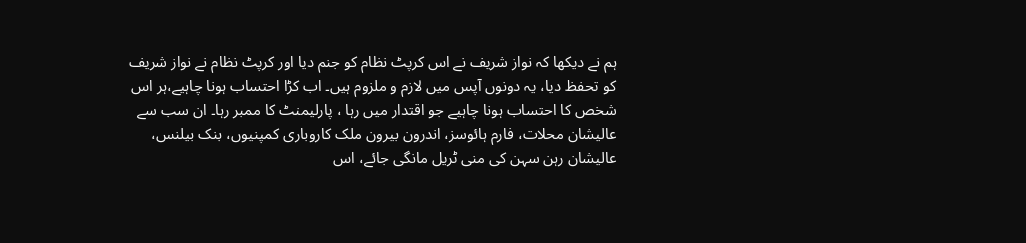ہم نے دیکھا کہ نواز شریف نے اس کرپٹ نظام کو جنم دیا اور کرپٹ نظام نے نواز شریف کو تحفظ دیا، یہ دونوں آپس میں لازم و ملزوم ہیں۔ اب کڑا احتساب ہونا چاہیے،ہر اس شخص کا احتساب ہونا چاہیے جو اقتدار میں رہا ، پارلیمنٹ کا ممبر رہا۔ ان سب سے عالیشان محلات، فارم ہائوسز، اندرون بیرون ملک کاروباری کمپنیوں، بنک بیلنس، عالیشان رہن سہن کی منی ٹریل مانگی جائے، اس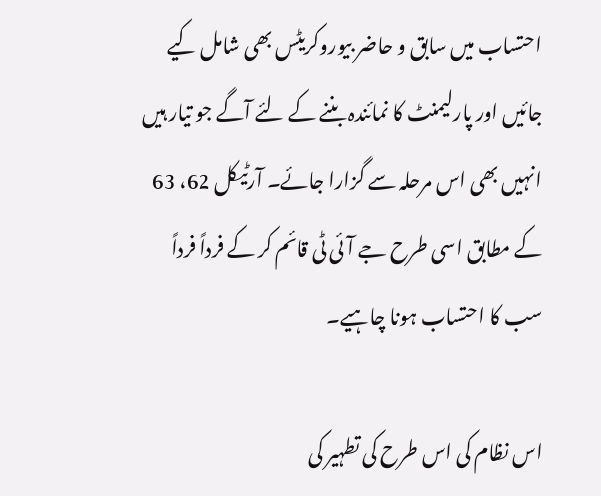احتساب میں سابق و حاضر بیوروکریٹس بھی شامل کیے جائیں اور پارلیمنٹ کا نمائندہ بننے کے لئے آگے جو تیار ہیں انہیں بھی اس مرحلہ سے گزارا جائے۔ آرٹیکل 62، 63 کے مطابق اسی طرح جے آئی ٹی قائم کر کے فرداً فرداً سب کا احتساب ہونا چاہیے۔

اس نظام کی اس طرح کی تطہیر کی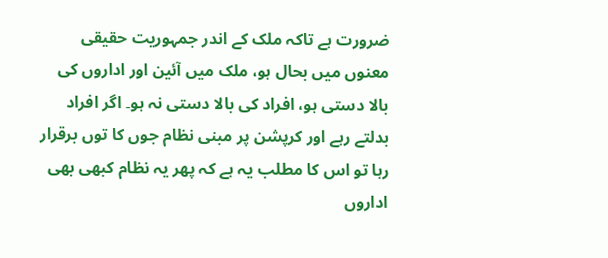ضرورت ہے تاکہ ملک کے اندر جمہوریت حقیقی معنوں میں بحال ہو، ملک میں آئین اور اداروں کی بالا دستی ہو، افراد کی بالا دستی نہ ہو۔ اگر افراد بدلتے رہے اور کرپشن پر مبنی نظام جوں کا توں برقرار رہا تو اس کا مطلب یہ ہے کہ پھر یہ نظام کبھی بھی اداروں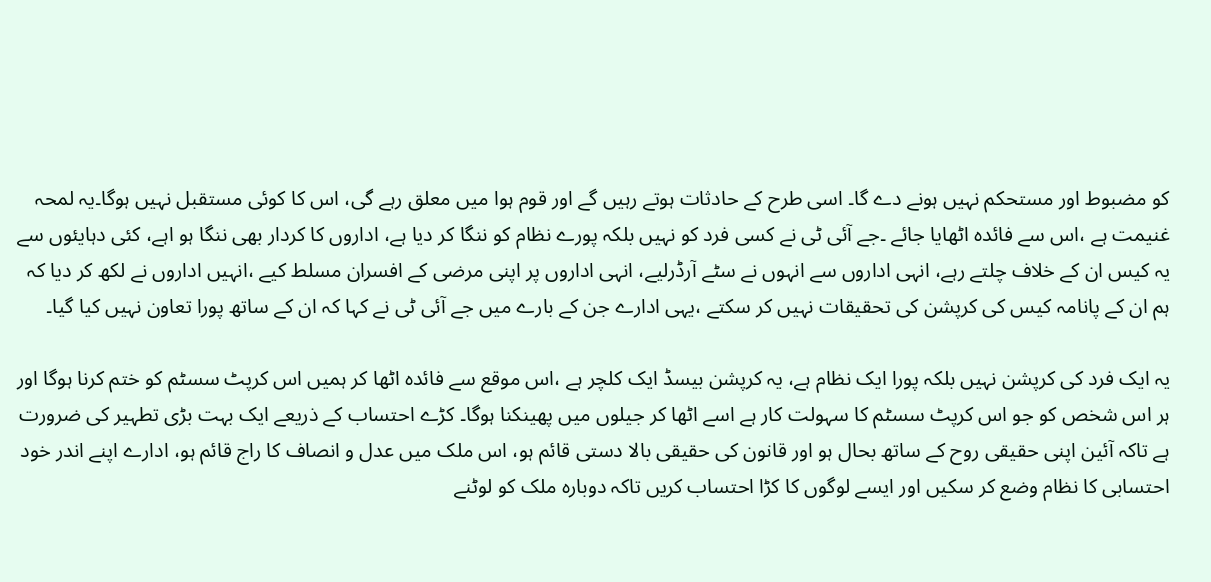کو مضبوط اور مستحکم نہیں ہونے دے گا۔ اسی طرح کے حادثات ہوتے رہیں گے اور قوم ہوا میں معلق رہے گی، اس کا کوئی مستقبل نہیں ہوگا۔یہ لمحہ غنیمت ہے ،اس سے فائدہ اٹھایا جائے ۔جے آئی ٹی نے کسی فرد کو نہیں بلکہ پورے نظام کو ننگا کر دیا ہے، اداروں کا کردار بھی ننگا ہو اہے، کئی دہایئوں سے یہ کیس ان کے خلاف چلتے رہے، انہی اداروں سے انہوں نے سٹے آرڈرلیے، انہی اداروں پر اپنی مرضی کے افسران مسلط کیے ،انہیں اداروں نے لکھ کر دیا کہ ہم ان کے پانامہ کیس کی کرپشن کی تحقیقات نہیں کر سکتے ،یہی ادارے جن کے بارے میں جے آئی ٹی نے کہا کہ ان کے ساتھ پورا تعاون نہیں کیا گیا۔

یہ ایک فرد کی کرپشن نہیں بلکہ پورا ایک نظام ہے، یہ کرپشن بیسڈ ایک کلچر ہے ،اس موقع سے فائدہ اٹھا کر ہمیں اس کرپٹ سسٹم کو ختم کرنا ہوگا اور ہر اس شخص کو جو اس کرپٹ سسٹم کا سہولت کار ہے اسے اٹھا کر جیلوں میں پھینکنا ہوگا۔ کڑے احتساب کے ذریعے ایک بہت بڑی تطہیر کی ضرورت ہے تاکہ آئین اپنی حقیقی روح کے ساتھ بحال ہو اور قانون کی حقیقی بالا دستی قائم ہو، اس ملک میں عدل و انصاف کا راج قائم ہو، ادارے اپنے اندر خود احتسابی کا نظام وضع کر سکیں اور ایسے لوگوں کا کڑا احتساب کریں تاکہ دوبارہ ملک کو لوٹنے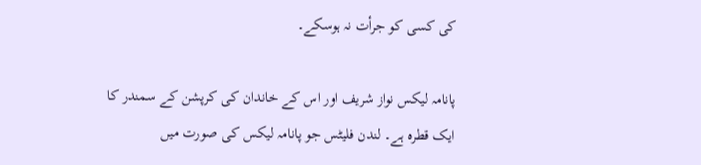کی کسی کو جرأت نہ ہوسکے۔

پانامہ لیکس نواز شریف اور اس کے خاندان کی کرپشن کے سمندر کا ایک قطرہ ہے۔ لندن فلیٹس جو پانامہ لیکس کی صورت میں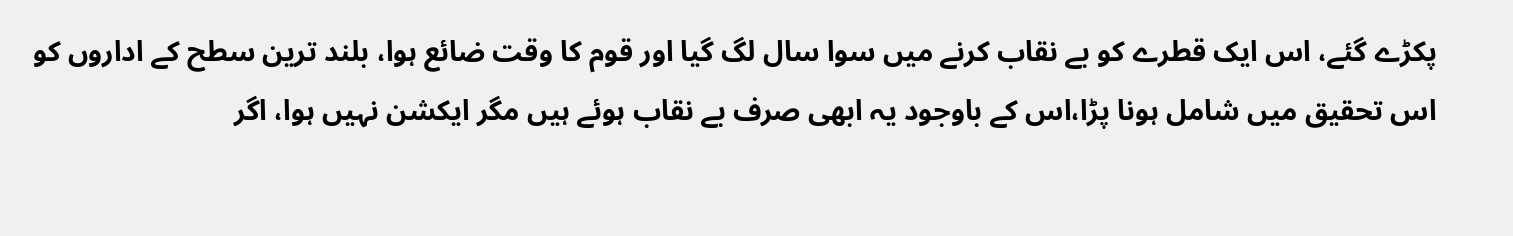پکڑے گئے، اس ایک قطرے کو بے نقاب کرنے میں سوا سال لگ گیا اور قوم کا وقت ضائع ہوا، بلند ترین سطح کے اداروں کو اس تحقیق میں شامل ہونا پڑا،اس کے باوجود یہ ابھی صرف بے نقاب ہوئے ہیں مگر ایکشن نہیں ہوا، اگر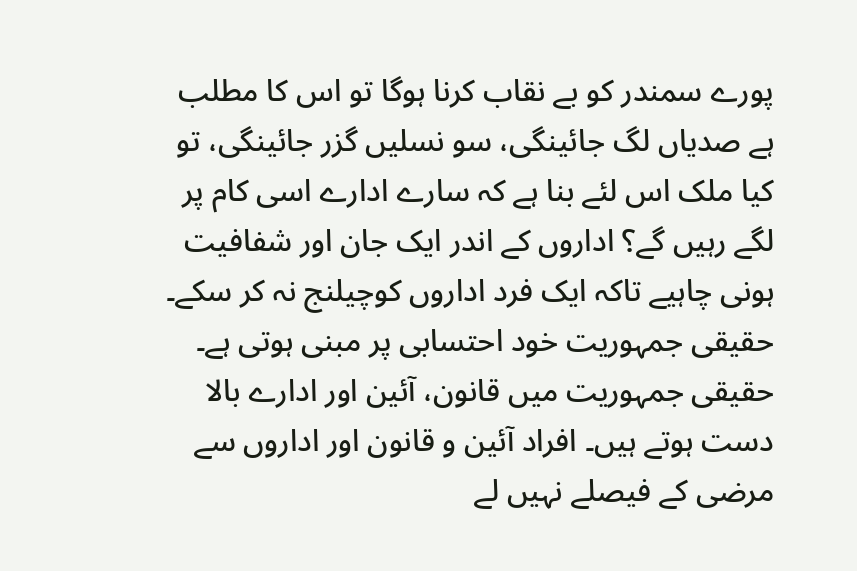پورے سمندر کو بے نقاب کرنا ہوگا تو اس کا مطلب ہے صدیاں لگ جائینگی، سو نسلیں گزر جائینگی، تو کیا ملک اس لئے بنا ہے کہ سارے ادارے اسی کام پر لگے رہیں گے؟ اداروں کے اندر ایک جان اور شفافیت ہونی چاہیے تاکہ ایک فرد اداروں کوچیلنج نہ کر سکے۔ حقیقی جمہوریت خود احتسابی پر مبنی ہوتی ہے۔ حقیقی جمہوریت میں قانون، آئین اور ادارے بالا دست ہوتے ہیں۔ افراد آئین و قانون اور اداروں سے مرضی کے فیصلے نہیں لے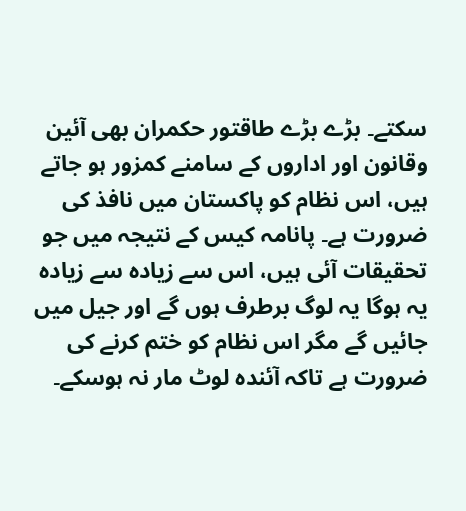سکتے۔ بڑے بڑے طاقتور حکمران بھی آئین وقانون اور اداروں کے سامنے کمزور ہو جاتے ہیں، اس نظام کو پاکستان میں نافذ کی ضرورت ہے۔ پانامہ کیس کے نتیجہ میں جو تحقیقات آئی ہیں، اس سے زیادہ سے زیادہ یہ ہوگا یہ لوگ برطرف ہوں گے اور جیل میں جائیں گے مگر اس نظام کو ختم کرنے کی ضرورت ہے تاکہ آئندہ لوٹ مار نہ ہوسکے۔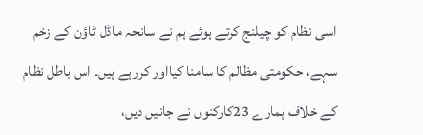اسی نظام کو چیلنج کرتے ہوئے ہم نے سانحہ ماڈل ٹاؤن کے زخم سہے، حکومتی مظالم کا سامنا کیااور کررہے ہیں۔ اس باطل نظام کے خلاف ہمارے 23کارکنوں نے جانیں دیں،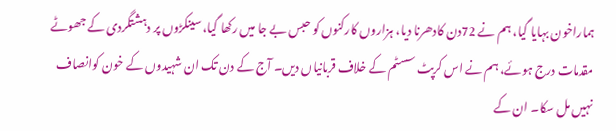ہماراخون بہایا گیا، ہم نے 72دن کادھرنا دیا، ہزاروں کارکنوں کو حبس بے جا میں رکھا گیا، سینکڑوں پر دہشتگردی کے جھوٹے مقدمات درج ہوئے، ہم نے اس کرپٹ سسٹم کے خلاف قربانیاں دیں۔ آج کے دن تک ان شہیدوں کے خون کوانصاف نہیں مل سکا۔ ان کے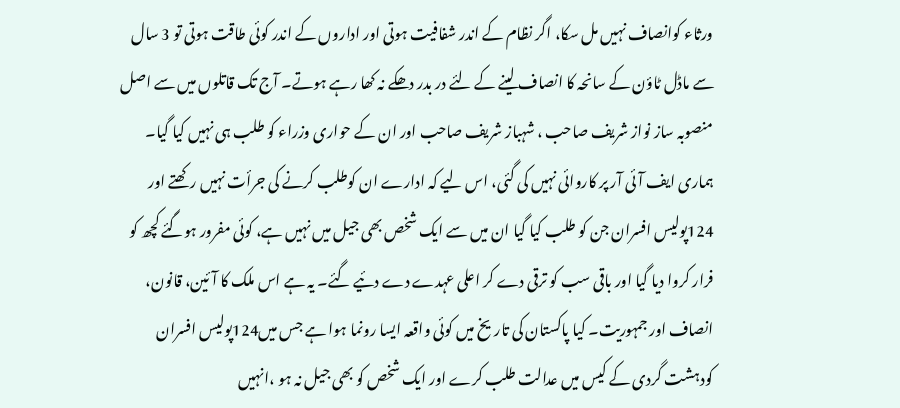ورثاء کوانصاف نہیں مل سکا، اگر نظام کے اندر شفافیت ہوتی اور اداروں کے اندر کوئی طاقت ہوتی تو 3 سال سے ماڈل ٹاؤن کے سانحہ کا انصاف لینے کے لئے در بدر دھکے نہ کھا رہے ہوتے۔ آج تک قاتلوں میں سے اصل منصوبہ ساز نواز شریف صاحب ، شہباز شریف صاحب اور ان کے حواری وزراء کو طلب ہی نہیں کیا گیا۔ ہماری ایف آئی آر پر کاروائی نہیں کی گئی، اس لیے کہ ادارے ان کوطلب کرنے کی جرأت نہیں رکھتے اور 124پولیس افسران جن کو طلب کیا گیا ان میں سے ایک شخص بھی جیل میں نہیں ہے، کوئی مفرور ہوگئے کچھ کو فرار کروا دیا گیا اور باقی سب کو ترقی دے کر اعلی عہدے دے دئیے گئے۔ یہ ہے اس ملک کا آئین، قانون، انصاف اور جمہوریت۔ کیا پاکستان کی تاریخ میں کوئی واقعہ ایسا رونما ہوا ہے جس میں124پولیس افسران کودہشت گردی کے کیس میں عدالت طلب کرے اور ایک شخص کو بھی جیل نہ ہو ،انہیں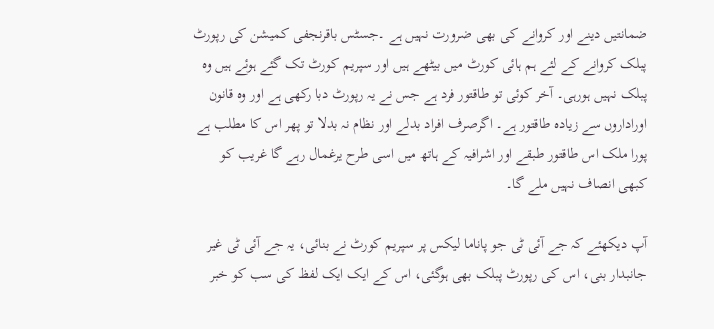ضمانتیں دینے اور کروانے کی بھی ضرورت نہیں ہے ۔جسٹس باقرنجفی کمیشن کی رپورٹ پبلک کروانے کے لئے ہم ہائی کورٹ میں بیٹھے ہیں اور سپریم کورٹ تک گئے ہوئے ہیں وہ پبلک نہیں ہورہی۔ آخر کوئی تو طاقتور فرد ہے جس نے یہ رپورٹ دبا رکھی ہے اور وہ قانون اوراداروں سے زیادہ طاقتور ہے۔ اگرصرف افراد بدلے اور نظام نہ بدلا تو پھر اس کا مطلب ہے پورا ملک اس طاقتور طبقے اور اشرافیہ کے ہاتھ میں اسی طرح یرغمال رہے گا غریب کو کبھی انصاف نہیں ملے گا۔

آپ دیکھئے کہ جے آئی ٹی جو پاناما لیکس پر سپریم کورٹ نے بنائی، یہ جے آئی ٹی غیر جانبدار بنی، اس کی رپورٹ پبلک بھی ہوگئی، اس کے ایک ایک لفظ کی سب کو خبر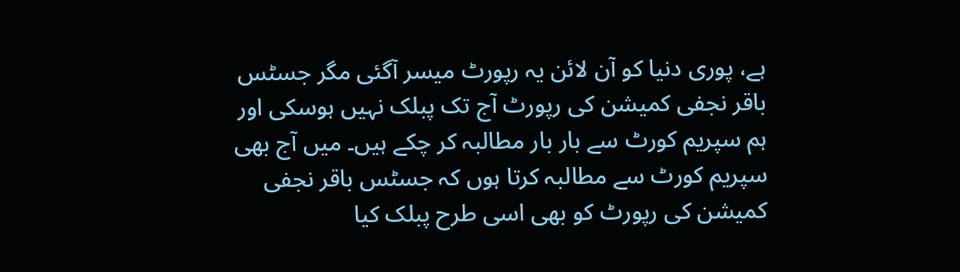ہے، پوری دنیا کو آن لائن یہ رپورٹ میسر آگئی مگر جسٹس باقر نجفی کمیشن کی رپورٹ آج تک پبلک نہیں ہوسکی اور ہم سپریم کورٹ سے بار بار مطالبہ کر چکے ہیں۔ میں آج بھی سپریم کورٹ سے مطالبہ کرتا ہوں کہ جسٹس باقر نجفی کمیشن کی رپورٹ کو بھی اسی طرح پبلک کیا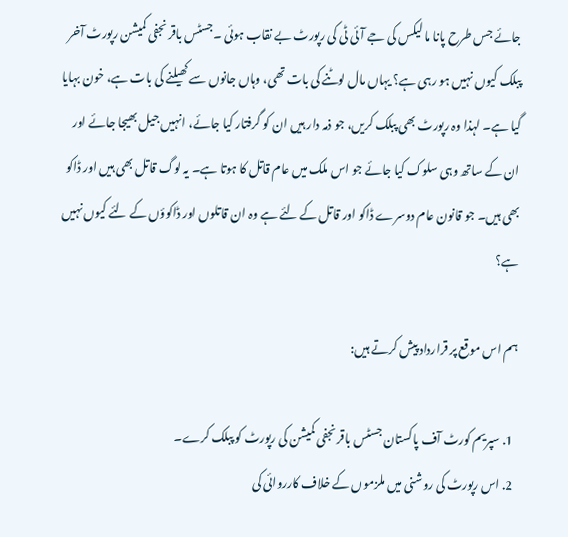جائے جس طرح پانا ما لیکس کی جے آئی ٹی کی رپورٹ بے نقاب ہوئی ۔جسٹس باقر نجفی کمیشن رپورٹ آخر پبلک کیوں نہیں ہو رہی ہے؟ یہاں مال لوٹنے کی بات تھی، وہاں جانوں سے کھیلنے کی بات ہے، خون بہایا گیا ہے۔ لہذا وہ رپورٹ بھی پبلک کریں، جو ذمہ دار ہیں ان کو گرفتار کیا جائے، انہیں جیل بھیجا جائے اور ان کے ساتھ وہی سلوک کیا جائے جو اس ملک میں عام قاتل کا ہوتا ہے۔ یہ لوگ قاتل بھی ہیں اور ڈاکو بھی ہیں۔ جو قانون عام دوسرے ڈاکو اور قاتل کے لئے ہے وہ ان قاتلوں اور ڈاکوؤں کے لئے کیوں نہیں ہے؟

ہم اس موقع پر قرارداد پیش کرتے ہیں:

  1. سپریم کورٹ آف پاکستان جسٹس باقر نجفی کمیشن کی رپورٹ کو پبلک کرے۔
  2. اس رپورٹ کی روشنی میں ملزموں کے خلاف کارروائی کی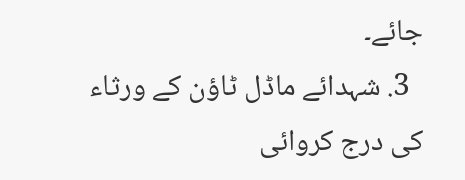جائے۔
  3. شہدائے ماڈل ٹاؤن کے ورثاء کی درج کروائی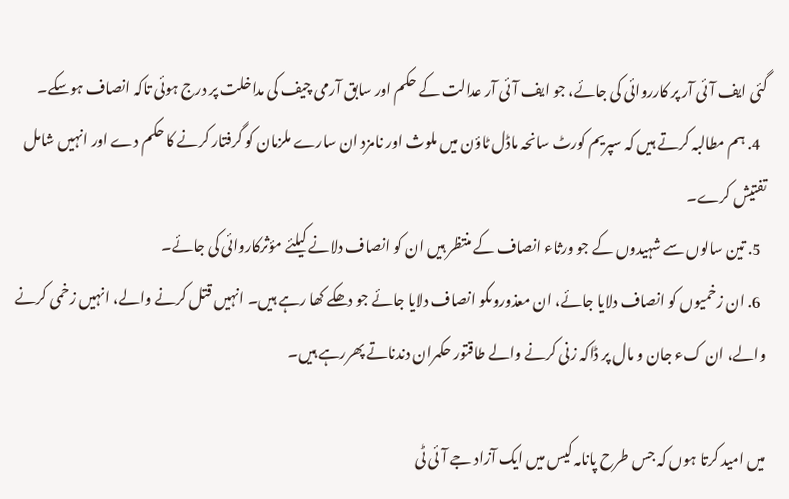گئی ایف آئی آر پر کارروائی کی جائے، جو ایف آئی آر عدالت کے حکم اور سابق آرمی چیف کی مداخلت پر درج ہوئی تاکہ انصاف ہوسکے۔
  4. ہم مطالبہ کرتے ہیں کہ سپریم کورٹ سانحہ ماڈل ٹاؤن میں ملوث اور نامزد ان سارے ملزمان کو گرفتار کرنے کا حکم دے اور انہیں شامل تفتیش کرے۔
  5. تین سالوں سے شہیدوں کے جو ورثاء انصاف کے منتظر ہیں ان کو انصاف دلانے کیلئے مؤثرکاروائی کی جائے۔
  6. ان زخمیوں کو انصاف دلایا جائے، ان معذوروںکو انصاف دلایا جائے جو دھکے کھا رہے ہیں۔ انہیں قتل کرنے والے، انہیں زخمی کرنے والے، ان کء جان و مال پر ڈاکہ زنی کرنے والے طاقتور حکمران دندناتے پھررہے ہیں۔

میں امید کرتا ہوں کہ جس طرح پانامہ کیس میں ایک آزاد جے آئی ٹی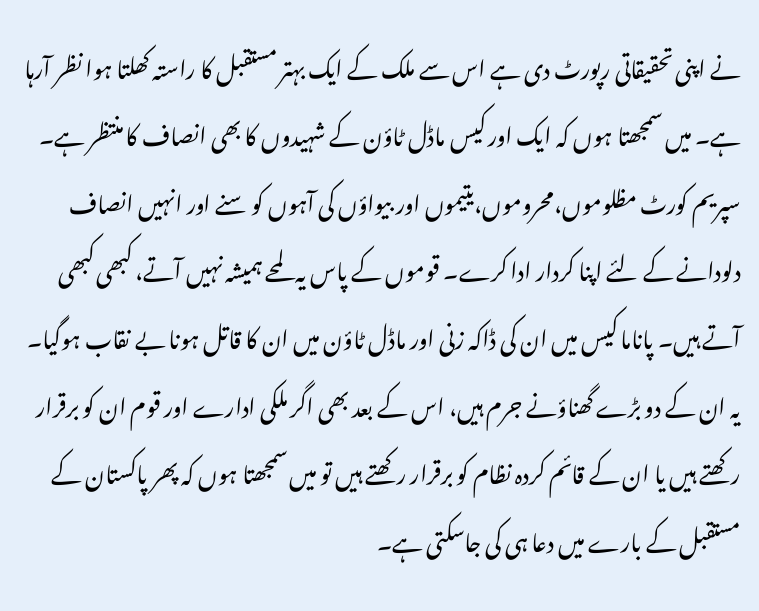نے اپنی تحقیقاتی رپورٹ دی ہے اس سے ملک کے ایک بہتر مستقبل کا راستہ کھلتا ہوا نظر آرہا ہے۔ میں سمجھتا ہوں کہ ایک اور کیس ماڈل ٹاؤن کے شہیدوں کا بھی انصاف کا منتظر ہے۔ سپریم کورٹ مظلوموں،محروموں،یتیموں اور بیواؤں کی آہوں کو سنے اور انہیں انصاف دلودانے کے لئے اپنا کردار ادا کرے۔ قوموں کے پاس یہ لمحے ہمیشہ نہیں آتے، کبھی کبھی آتے ہیں۔ پاناما کیس میں ان کی ڈاکہ زنی اور ماڈل ٹاؤن میں ان کا قاتل ہونا بے نقاب ہوگیا۔ یہ ان کے دو بڑے گھناؤنے جرم ہیں، اس کے بعد بھی اگر ملکی ادارے اور قوم ان کو برقرار رکھتے ہیں یا ان کے قائم کردہ نظام کو برقرار رکھتے ہیں تو میں سمجھتا ہوں کہ پھر پاکستان کے مستقبل کے بارے میں دعا ہی کی جاسکتی ہے۔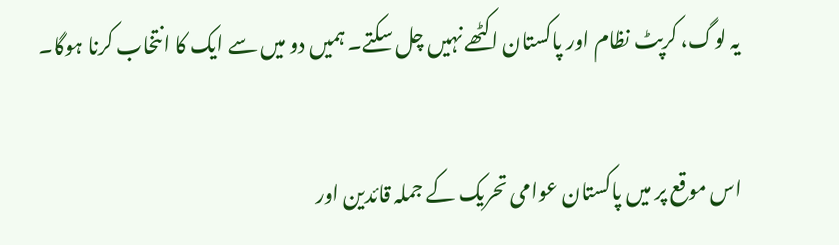یہ لوگ، کرپٹ نظام اور پاکستان اکٹھے نہیں چل سکتے۔ ہمیں دو میں سے ایک کا انتخاب کرنا ہوگا۔

اس موقع پر میں پاکستان عوامی تحریک کے جملہ قائدین اور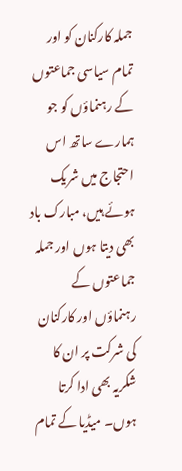جملہ کارکنان کو اور تمام سیاسی جماعتوں کے رہنماؤں کو جو ہمارے ساتھ اس احتجاج میں شریک ہوئے ہیں، مبارک باد بھی دیتا ہوں اور جملہ جماعتوں کے رہنماؤں اور کارکنان کی شرکت پر ان کا شکریہ بھی ادا کرتا ہوں۔ میڈیا کے تمام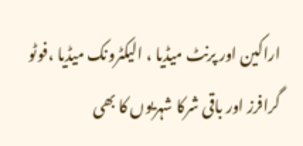اراکین اور پرنٹ میڈیا ، الیکٹرونک میڈیا ،فوٹو گرافرز اور باقی شرکا شہریوں کا بھی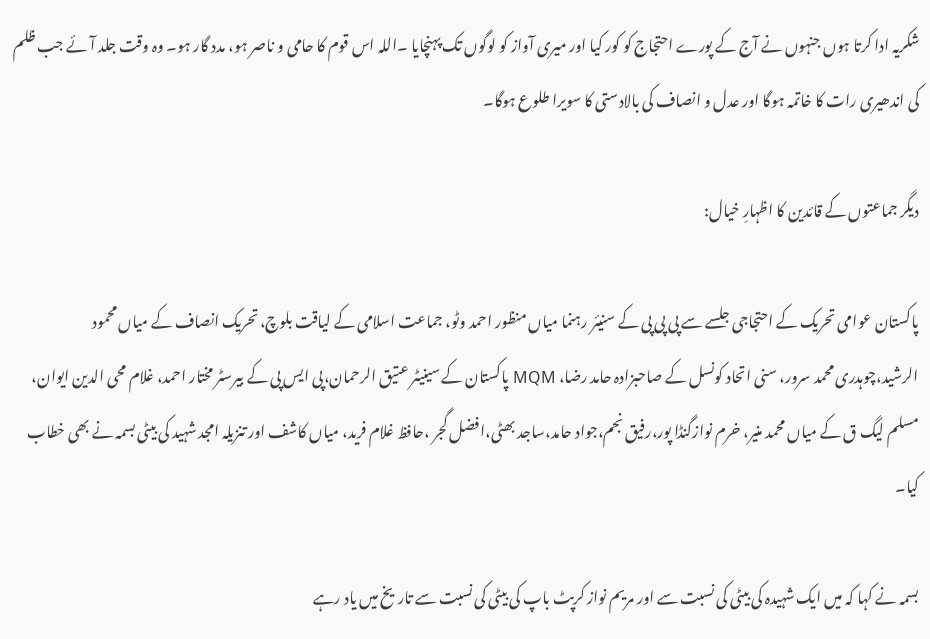شکریہ ادا کرتا ہوں جنہوں نے آج کے پورے احتجاج کو کور کیا اور میری آواز کو لوگوں تک پہنچایا ۔اللہ اس قوم کا حامی و ناصر ہو، مدد گار ہو۔ وہ وقت جلد آئے جب ظلم کی اندھیری رات کا خاتمہ ہوگا اور عدل و انصاف کی بالادستی کا سویرا طلوع ہوگا۔

دیگر جماعتوں کے قائدین کا اظہارِ خیال:

پاکستان عوامی تحریک کے احتجاجی جلسے سے پی پی پی کے سنیئر رہنما میاں منظور احمد وٹو، جماعت اسلامی کے لیاقت بلوچ، تحریک انصاف کے میاں محمود الرشید،چوہدری محمد سرور، سنی اتحاد کونسل کے صاحبزادہ حامد رضا، MQM پاکستان کے سینیٹر عتیق الرحمان،پی ایس پی کے بیرسٹر مختار احمد، غلام محی الدین ایوان، مسلم لیگ ق کے میاں محمد منیر، خرم نوازگنڈا پور،رفیق نجم،جواد حامد،ساجد بھٹی،افضل گجر ،حافظ غلام فرید، میاں کاشف اور تنزیلہ امجد شہید کی بیٹی بسمہ نے بھی خطاب کیا۔

بسمہ نے کہا کہ میں ایک شہیدہ کی بیٹی کی نسبت سے اور مریم نواز کرپٹ باپ کی بیٹی کی نسبت سے تاریخ میں یاد رہے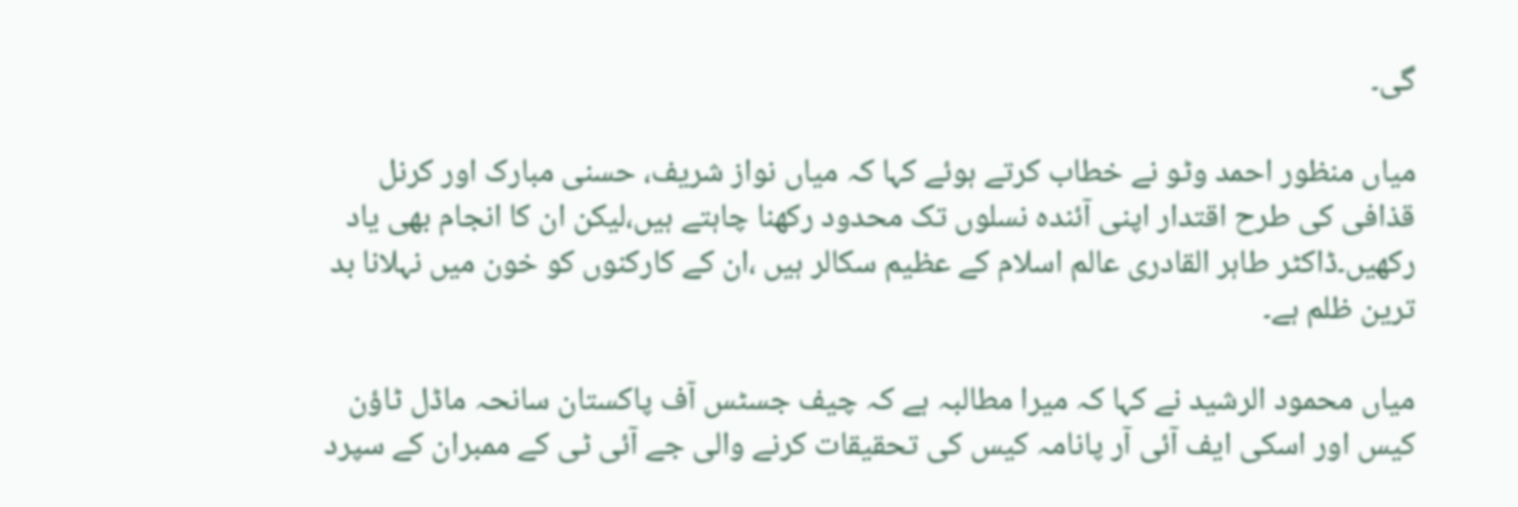گی۔

میاں منظور احمد وٹو نے خطاب کرتے ہوئے کہا کہ میاں نواز شریف، حسنی مبارک اور کرنل قذافی کی طرح اقتدار اپنی آئندہ نسلوں تک محدود رکھنا چاہتے ہیں،لیکن ان کا انجام بھی یاد رکھیں۔ڈاکٹر طاہر القادری عالم اسلام کے عظیم سکالر ہیں ،ان کے کارکنوں کو خون میں نہلانا بد ترین ظلم ہے۔

میاں محمود الرشید نے کہا کہ میرا مطالبہ ہے کہ چیف جسٹس آف پاکستان سانحہ ماڈل ٹاؤن کیس اور اسکی ایف آئی آر پانامہ کیس کی تحقیقات کرنے والی جے آئی ٹی کے ممبران کے سپرد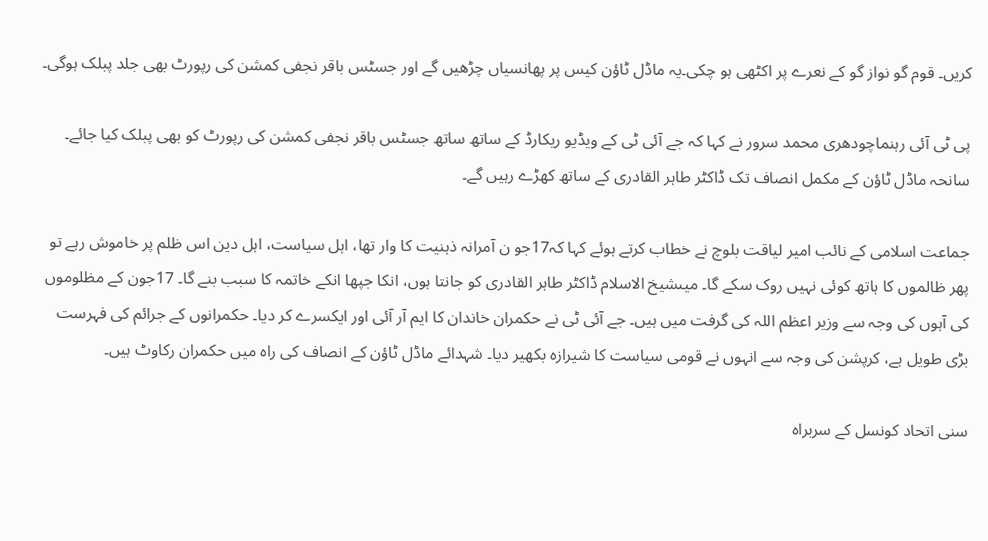کریں۔ قوم گو نواز گو کے نعرے پر اکٹھی ہو چکی۔یہ ماڈل ٹاؤن کیس پر پھانسیاں چڑھیں گے اور جسٹس باقر نجفی کمشن کی رپورٹ بھی جلد پبلک ہوگی۔

پی ٹی آئی رہنماچودھری محمد سرور نے کہا کہ جے آئی ٹی کے ویڈیو ریکارڈ کے ساتھ ساتھ جسٹس باقر نجفی کمشن کی رپورٹ کو بھی پبلک کیا جائے۔ سانحہ ماڈل ٹاؤن کے مکمل انصاف تک ڈاکٹر طاہر القادری کے ساتھ کھڑے رہیں گے۔

جماعت اسلامی کے نائب امیر لیاقت بلوچ نے خطاب کرتے ہوئے کہا کہ17جو ن آمرانہ ذہنیت کا وار تھا، اہل سیاست، اہل دین اس ظلم پر خاموش رہے تو پھر ظالموں کا ہاتھ کوئی نہیں روک سکے گا۔ میںشیخ الاسلام ڈاکٹر طاہر القادری کو جانتا ہوں، انکا جپھا انکے خاتمہ کا سبب بنے گا۔ 17جون کے مظلوموں کی آہوں کی وجہ سے وزیر اعظم اللہ کی گرفت میں ہیں۔ جے آئی ٹی نے حکمران خاندان کا ایم آر آئی اور ایکسرے کر دیا۔ حکمرانوں کے جرائم کی فہرست بڑی طویل ہے، کرپشن کی وجہ سے انہوں نے قومی سیاست کا شیرازہ بکھیر دیا۔ شہدائے ماڈل ٹاؤن کے انصاف کی راہ میں حکمران رکاوٹ ہیں۔

سنی اتحاد کونسل کے سربراہ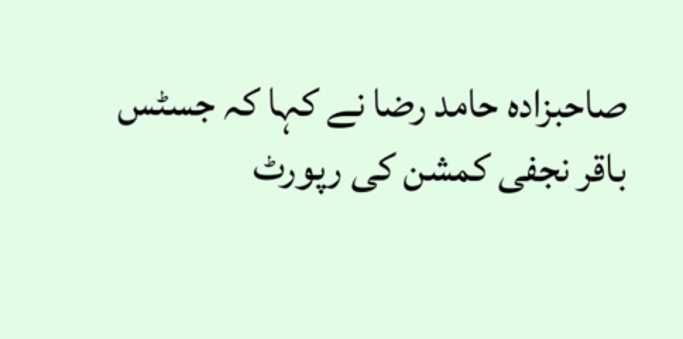صاحبزادہ حامد رضا نے کہا کہ جسٹس باقر نجفی کمشن کی رپورٹ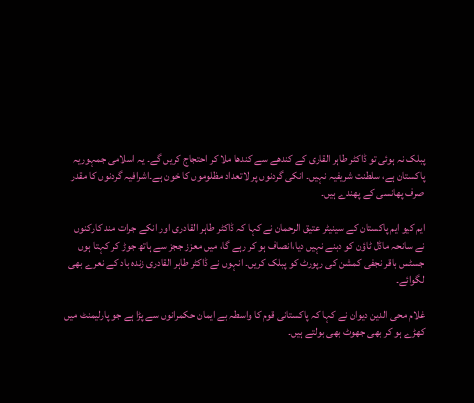پبلک نہ ہوئی تو ڈاکٹر طاہر القاری کے کندھے سے کندھا ملا کر احتجاج کریں گے۔ یہ اسلامی جمہوریہ پاکستان ہے، سلطنت شریفیہ نہیں۔ انکی گردنوں پر لاتعداد مظلوموں کا خون ہے۔اشرافیہ گردنوں کا مقدر صرف پھانسی کے پھندے ہیں۔

ایم کیو ایم پاکستان کے سینیٹر عتیق الرحمان نے کہا کہ ڈاکٹر طاہر القادری اور انکے جرات مند کارکنوں نے سانحہ ماڈل ٹاؤن کو دبنے نہیں دیا،انصاف ہو کر رہے گا، میں معزز ججز سے ہاتھ جوڑ کر کہتا ہوں جسٹس باقر نجفی کمشن کی رپورٹ کو پبلک کریں۔ انہوں نے ڈاکٹر طاہر القادری زندہ باد کے نعرے بھی لگوائے۔

غلام محی الدین دیوان نے کہا کہ پاکستانی قوم کا واسطہ بے ایمان حکمرانوں سے پڑا ہے جو پارلیمنٹ میں کھڑے ہو کر بھی جھوٹ بھی بولتے ہیں۔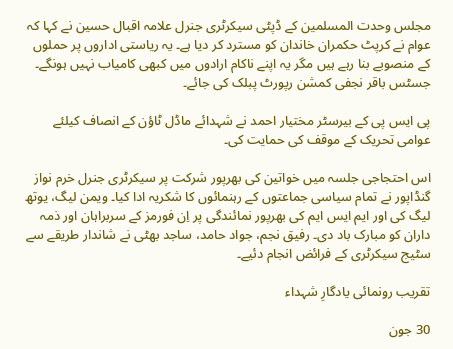مجلس وحدت المسلمین کے ڈپٹی سیکرٹری جنرل علامہ اقبال حسین نے کہا کہ عوام نے کرپٹ حکمران خاندان کو مسترد کر دیا ہے۔ یہ ریاستی اداروں پر حملوں کے منصوبے بنا رہے ہیں مگر یہ اپنے ناکام ارادوں میں کبھی کامیاب نہیں ہونگے۔ جسٹس باقر نجفی کمشن رپورٹ پبلک کی جائے۔

پی ایس پی کے بیرسٹر مختیار احمد نے شہدائے ماڈل ٹاؤن کے انصاف کیلئے عوامی تحریک کے موقف کی حمایت کی۔

اس احتجاجی جلسہ میں خواتین کی بھرپور شرکت پر سیکرٹری جنرل خرم نواز گنڈاپور نے تمام سیاسی جماعتوں کے رہنمائوں کا شکریہ ادا کیا۔ ویمن لیگ، یوتھ لیگ کی اور ایم ایس ایم کی بھرپور نمائندگی پر اِن فورمز کے سربراہان اور ذمہ داران کو مبارک باد دی۔ رفیق نجم، جواد حامد، ساجد بھٹی نے شاندار طریقے سے سٹیج سیکرٹری کے فرائض انجام دئیے۔

تقریب رونمائی یادگارِ شہداء

30 جون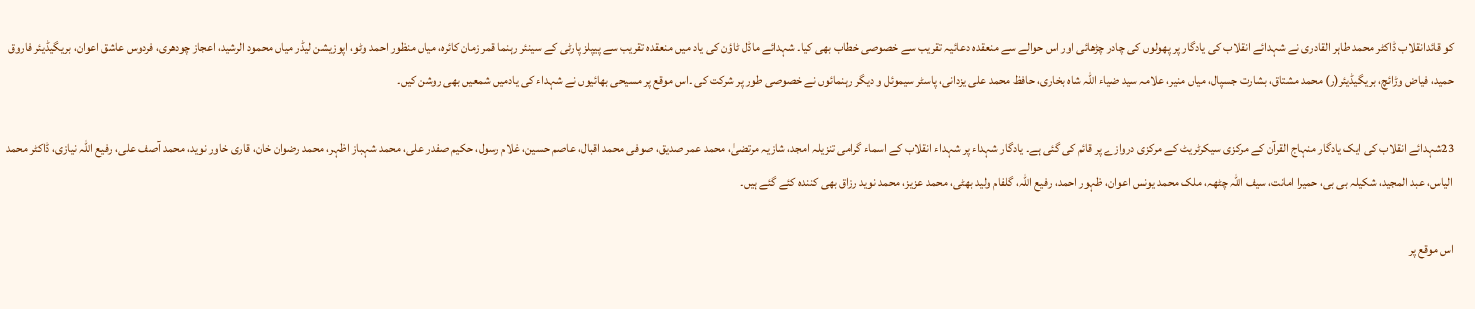کو قائدانقلاب ڈاکٹر محمد طاہر القادری نے شہدائے انقلاب کی یادگار پر پھولوں کی چادر چڑھائی اور اس حوالے سے منعقدہ دعائیہ تقریب سے خصوصی خطاب بھی کیا۔ شہدائے ماڈل ٹاؤن کی یاد میں منعقدہ تقریب سے پیپلز پارٹی کے سینئر رہنما قمر زمان کائرہ، میاں منظور احمد وٹو، اپوزیشن لیڈر میاں محمود الرشید، اعجاز چودھری، فردوس عاشق اعوان، بریگیڈیئر فاروق حمید، فیاض وڑائچ، بریگیڈیئر(ر) محمد مشتاق، بشارت جسپال، میاں منیر، علامہ سید ضیاء اللہ شاہ بخاری، حافظ محمد علی یزدانی، پاسٹر سیموئل و دیگر رہنمائوں نے خصوصی طور پر شرکت کی ۔اس موقع پر مسیحی بھائیوں نے شہداء کی یادمیں شمعیں بھی روشن کیں۔

23شہدائے انقلاب کی ایک یادگار منہاج القرآن کے مرکزی سیکرٹریٹ کے مرکزی دروازے پر قائم کی گئی ہے۔ یادگار شہداء پر شہداء انقلاب کے اسماء گرامی تنزیلہ امجد، شازیہ مرتضیٰ، محمد عمر صدیق، صوفی محمد اقبال، عاصم حسین، غلام رسول، حکیم صفدر علی، محمد شہباز اظہر، محمد رضوان خان، قاری خاور نوید، محمد آصف علی، رفیع اللہ نیازی، ڈاکٹر محمد الیاس، عبد المجید، شکیلہ بی بی، حمیرا امانت، سیف اللہ چٹھہ، ملک محمد یونس اعوان، ظہور احمد، رفیع اللہ، گلفام ولید بھٹی، محمد عزیز، محمد نوید رزاق بھی کنندہ کئے گئے ہیں۔

اس موقع پر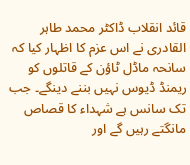قائد انقلاب ڈاکٹر محمد طاہر القادری نے اس عزم کا اظہار کیا کہ سانحہ ماڈل ٹاؤن کے قاتلوں کو ریمنڈ ڈیوس نہیں بننے دینگے۔ جب تک سانس ہے شہداء کا قصاص مانگتے رہیں گے اور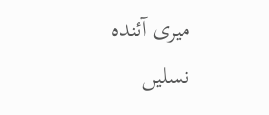میری آئندہ نسلیں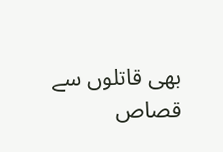بھی قاتلوں سے قصاص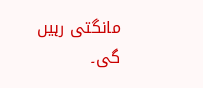مانگتی رہیں گی۔